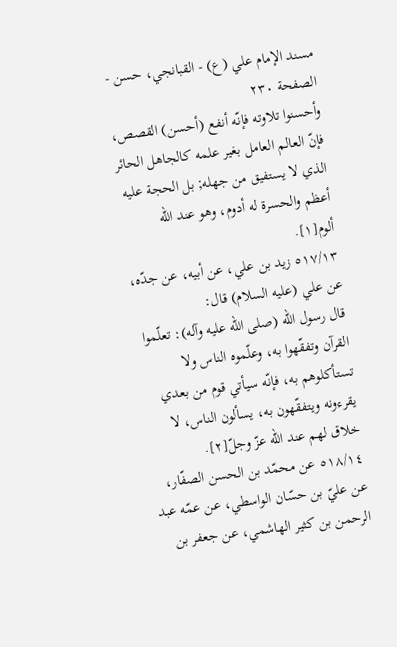مسند الإمام علي (ع) - القبانجي، حسن - الصفحة ٢٣٠
وأحسنوا تلاوته فإنّه أنفع (أحسن) القصص، فإنّ العالم العامل بغير علمه كالجاهل الحائر الذي لا يستفيق من جهله; بل الحجة عليه أعظم والحسرة له أدوم، وهو عند الله ألوم[١].
٥١٧/١٣ زيد بن علي، عن أبيه، عن جدّه، عن علي (عليه السلام) قال:
قال رسول الله (صلى الله عليه وآله): تعلّموا القرآن وتفقّهوا به، وعلّموه الناس ولا تستأكلوهم به، فإنّه سيأتي قوم من بعدي يقرءونه ويتفقّهون به، يسألون الناس، لا خلاق لهم عند الله عزّ وجلّ[٢].
٥١٨/١٤ عن محمّد بن الحسن الصفّار، عن عليّ بن حسّان الواسطي، عن عمّه عبد الرحمن بن كثير الهاشمي، عن جعفر بن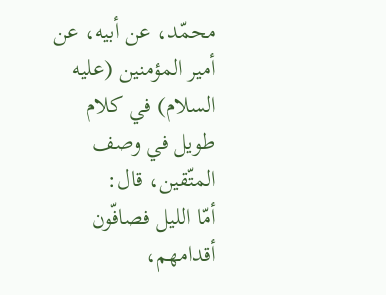محمّد، عن أبيه، عن أمير المؤمنين (عليه السلام) في كلام طويل في وصف المتّقين، قال:
أمّا الليل فصافّون أقدامهم،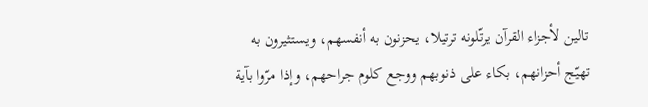تالين لأجزاء القرآن يرتّلونه ترتيلا، يحزنون به أنفسهم، ويستثيرون به تهيّج أحزانهم، بكاء على ذنوبهم ووجع كلوم جراحهم، وإذا مرّوا بآية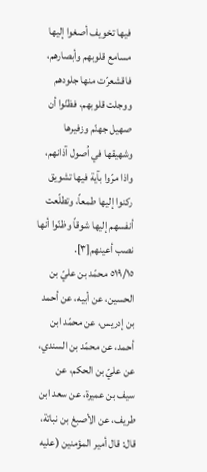فيها تخويف أصغوا إليها مسامع قلوبهم وأبصارهم، فاقشعرّت منها جلودهم ووجلت قلوبهم، فظنّوا أن صهيل جهنّم وزفيرها وشهيقها في اُصول آذانهم، واذا مرّوا بآية فيها تشويق ركنوا إليها طمعاً، وتطلّعت أنفسهم إليها شوقاً وظنّوا أنها نصب أعينهم[٣].
٥١٩/١٥ محمّد بن عليّ بن الحسين، عن أبيه، عن أحمد بن إدريس، عن محمّد ابن أحمد، عن محمّد بن السندي، عن عليّ بن الحكم، عن سيف بن عميرة، عن سعد ابن طريف، عن الأصبغ بن نباتة، قال: قال أمير المؤمنين (عليه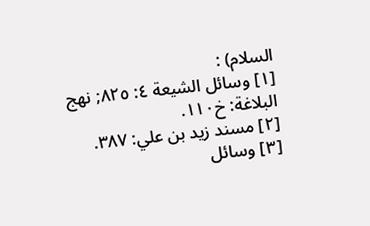السلام) :
[١] وسائل الشيعة ٤: ٨٢٥; نهج البلاغة: خ١١٠.
[٢] مسند زيد بن علي: ٣٨٧.
[٣] وسائل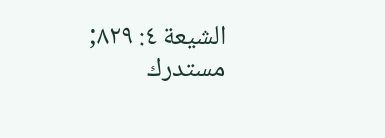الشيعة ٤: ٨٢٩; مستدرك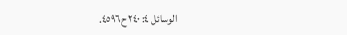الوسائل ٤: ٢٤٠ ح٤٥٩٦.